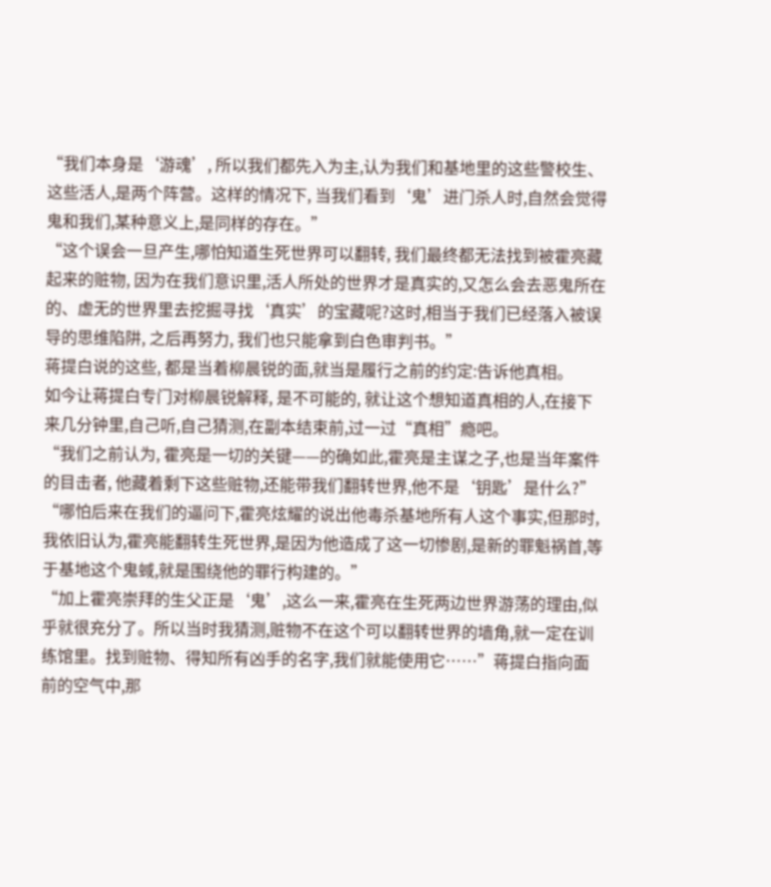“我们本身是‘游魂’, 所以我们都先入为主,认为我们和基地里的这些警校生、这些活人,是两个阵营。这样的情况下, 当我们看到‘鬼’进门杀人时,自然会觉得鬼和我们,某种意义上,是同样的存在。”
“这个误会一旦产生,哪怕知道生死世界可以翻转, 我们最终都无法找到被霍亮藏起来的赃物, 因为在我们意识里,活人所处的世界才是真实的,又怎么会去恶鬼所在的、虚无的世界里去挖掘寻找‘真实’的宝藏呢?这时,相当于我们已经落入被误导的思维陷阱, 之后再努力, 我们也只能拿到白色审判书。”
蒋提白说的这些, 都是当着柳晨锐的面,就当是履行之前的约定:告诉他真相。
如今让蒋提白专门对柳晨锐解释, 是不可能的, 就让这个想知道真相的人,在接下来几分钟里,自己听,自己猜测,在副本结束前,过一过“真相”瘾吧。
“我们之前认为, 霍亮是一切的关键——的确如此,霍亮是主谋之子,也是当年案件的目击者, 他藏着剩下这些赃物,还能带我们翻转世界,他不是‘钥匙’是什么?”
“哪怕后来在我们的逼问下,霍亮炫耀的说出他毒杀基地所有人这个事实,但那时,我依旧认为,霍亮能翻转生死世界,是因为他造成了这一切惨剧,是新的罪魁祸首,等于基地这个鬼蜮,就是围绕他的罪行构建的。”
“加上霍亮崇拜的生父正是‘鬼’,这么一来,霍亮在生死两边世界游荡的理由,似乎就很充分了。所以当时我猜测,赃物不在这个可以翻转世界的墙角,就一定在训练馆里。找到赃物、得知所有凶手的名字,我们就能使用它……”蒋提白指向面前的空气中,那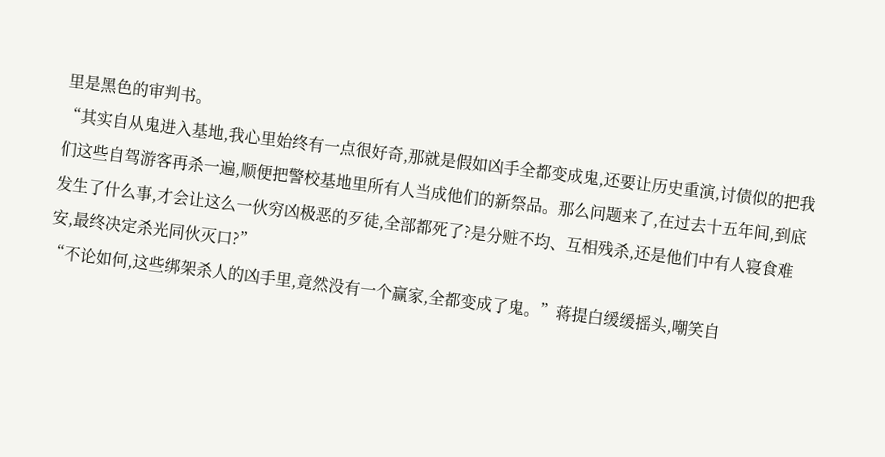里是黑色的审判书。
“其实自从鬼进入基地,我心里始终有一点很好奇,那就是假如凶手全都变成鬼,还要让历史重演,讨债似的把我们这些自驾游客再杀一遍,顺便把警校基地里所有人当成他们的新祭品。那么问题来了,在过去十五年间,到底发生了什么事,才会让这么一伙穷凶极恶的歹徒,全部都死了?是分赃不均、互相残杀,还是他们中有人寝食难安,最终决定杀光同伙灭口?”
“不论如何,这些绑架杀人的凶手里,竟然没有一个赢家,全都变成了鬼。”蒋提白缓缓摇头,嘲笑自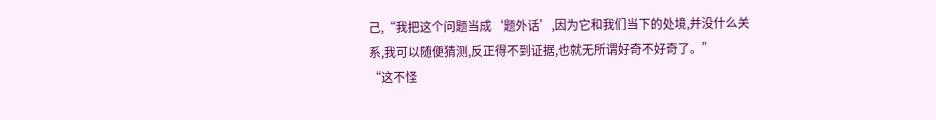己,“我把这个问题当成‘题外话’,因为它和我们当下的处境,并没什么关系,我可以随便猜测,反正得不到证据,也就无所谓好奇不好奇了。”
“这不怪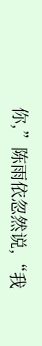你,”陈雨依忽然说,“我